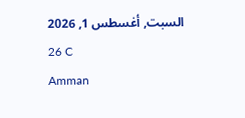السبت, أغسطس 1, 2026
26 C
Amman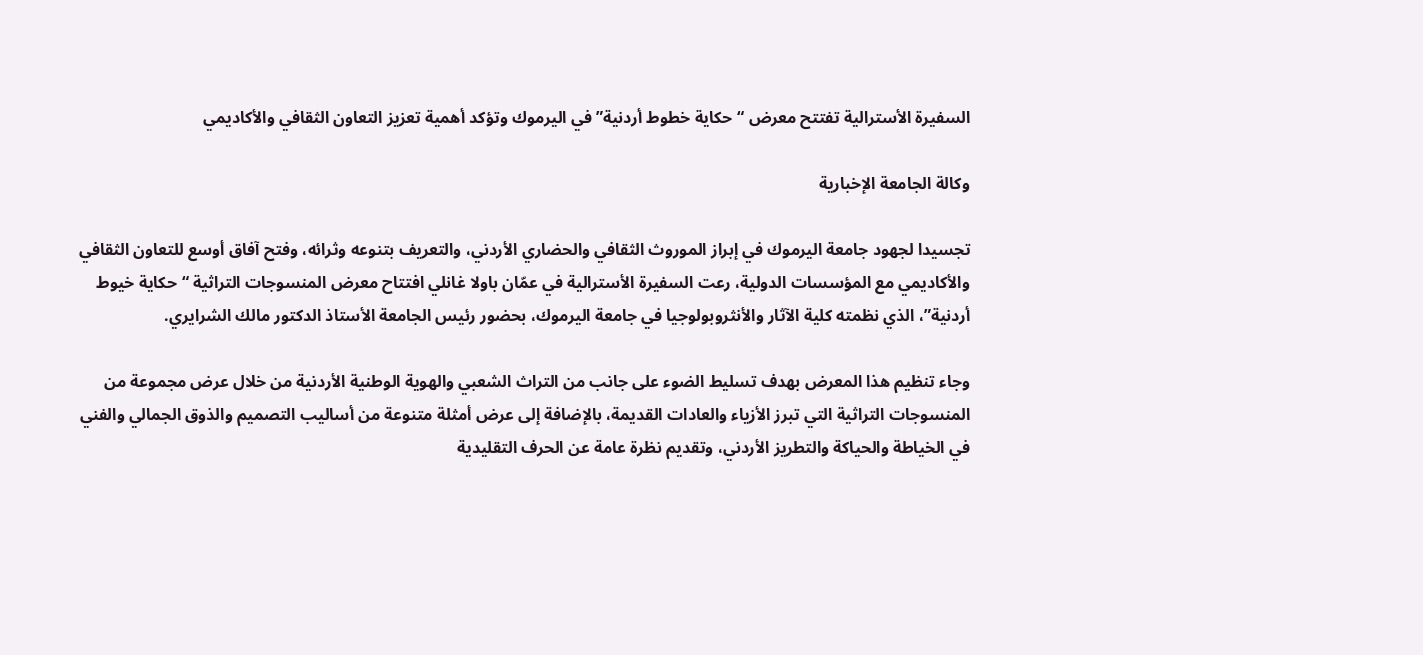السفيرة الأسترالية تفتتح معرض “حكاية خطوط أردنية” في اليرموك وتؤكد أهمية تعزيز التعاون الثقافي والأكاديمي

وكالة الجامعة الإخبارية

تجسيدا لجهود جامعة اليرموك في إبراز الموروث الثقافي والحضاري الأردني، والتعريف بتنوعه وثرائه، وفتح آفاق أوسع للتعاون الثقافي والأكاديمي مع المؤسسات الدولية، رعت السفيرة الأسترالية في عمّان باولا غانلي افتتاح معرض المنسوجات التراثية “حكاية خيوط أردنية”، الذي نظمته كلية الآثار والأنثروبولوجيا في جامعة اليرموك، بحضور رئيس الجامعة الأستاذ الدكتور مالك الشرايري.

وجاء تنظيم هذا المعرض بهدف تسليط الضوء على جانب من التراث الشعبي والهوية الوطنية الأردنية من خلال عرض مجموعة من المنسوجات التراثية التي تبرز الأزياء والعادات القديمة، بالإضافة إلى عرض أمثلة متنوعة من أساليب التصميم والذوق الجمالي والفني في الخياطة والحياكة والتطريز الأردني، وتقديم نظرة عامة عن الحرف التقليدية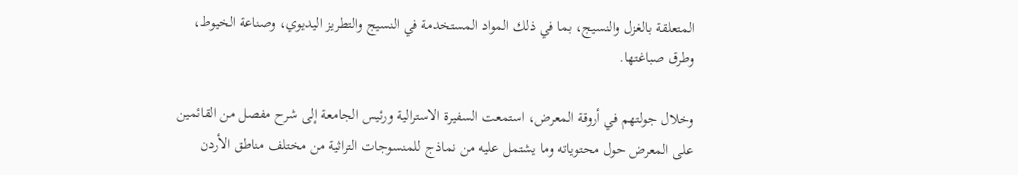المتعلقة بالغزل والنسيج، بما في ذلك المواد المستخدمة في النسيج والتطريز اليديوي، وصناعة الخيوط، وطرق صباغتها.

وخلال جولتهم في أروقة المعرض، استمعت السفيرة الاسترالية ورئيس الجامعة إلى شرح مفصل من القائمين على المعرض حول محتوياته وما يشتمل عليه من نماذج للمنسوجات التراثية من مختلف مناطق الأردن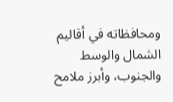ومحافظاته في أقاليم الشمال والوسط والجنوب، وأبرز ملامح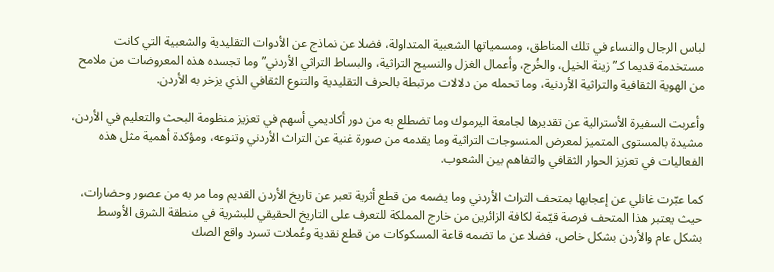لباس الرجال والنساء في تلك المناطق، ومسمياتها الشعبية المتداولة، فضلا عن نماذج عن الأدوات التقليدية والشعبية التي كانت مستخدمة قديما كـ” زينة الخيل، والخُرج، وأعمال الغزل والنسيج التراثية، والبساط التراثي الأردني” وما تجسده هذه المعروضات من ملامح من الهوية الثقافية والتراثية الأردنية، وما تحمله من دلالات مرتبطة بالحرف التقليدية والتنوع الثقافي الذي يزخر به الأردن.

وأعربت السفيرة الأسترالية عن تقديرها لجامعة اليرموك وما تضطلع به من دور أكاديمي أسهم في تعزيز منظومة البحث والتعليم في الأردن، مشيدة بالمستوى المتميز لمعرض المنسوجات التراثية وما يقدمه من صورة غنية عن التراث الأردني وتنوعه، ومؤكدة أهمية مثل هذه الفعاليات في تعزيز الحوار الثقافي والتفاهم بين الشعوب.

كما عبّرت غانلي عن إعجابها بمتحف التراث الأردني وما يضمه من قطع أثرية تعبر عن تاريخ الأردن القديم وما مر به من عصور وحضارات، حيث يعتبر هذا المتحف فرصة قيّمة لكافة الزائرين من خارج المملكة للتعرف على التاريخ الحقيقي للبشرية في منطقة الشرق الأوسط بشكل عام والأردن بشكل خاص، فضلا عن ما تضمه قاعة المسكوكات من قطع نقدية وعُملات تسرد واقع الصك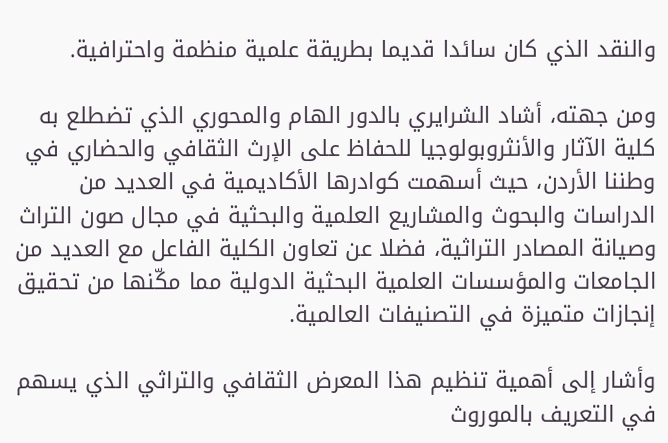والنقد الذي كان سائدا قديما بطريقة علمية منظمة واحترافية.

ومن جهته، أشاد الشرايري بالدور الهام والمحوري الذي تضطلع به كلية الآثار والأنثروبولوجيا للحفاظ على الإرث الثقافي والحضاري في وطننا الأردن، حيث أسهمت كوادرها الأكاديمية في العديد من الدراسات والبحوث والمشاريع العلمية والبحثية في مجال صون التراث وصيانة المصادر التراثية، فضلا عن تعاون الكلية الفاعل مع العديد من الجامعات والمؤسسات العلمية البحثية الدولية مما مكّنها من تحقيق إنجازات متميزة في التصنيفات العالمية.

وأشار إلى أهمية تنظيم هذا المعرض الثقافي والتراثي الذي يسهم في التعريف بالموروث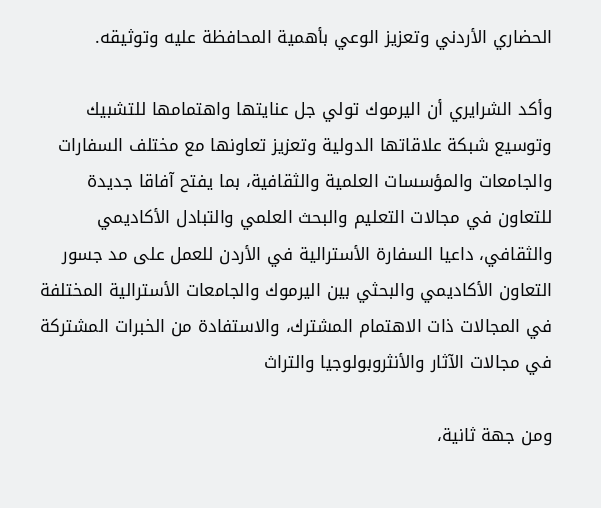الحضاري الأردني وتعزيز الوعي بأهمية المحافظة عليه وتوثيقه.

وأكد الشرايري أن اليرموك تولي جل عنايتها واهتمامها للتشبيك وتوسيع شبكة علاقاتها الدولية وتعزيز تعاونها مع مختلف السفارات والجامعات والمؤسسات العلمية والثقافية، بما يفتح آفاقا جديدة للتعاون في مجالات التعليم والبحث العلمي والتبادل الأكاديمي والثقافي، داعيا السفارة الأسترالية في الأردن للعمل على مد جسور التعاون الأكاديمي والبحثي بين اليرموك والجامعات الأسترالية المختلفة في المجالات ذات الاهتمام المشترك، والاستفادة من الخبرات المشتركة في مجالات الآثار والأنثروبولوجيا والتراث

ومن جهة ثانية،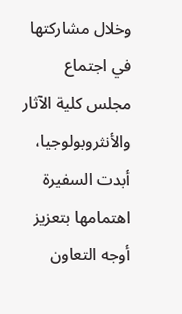وخلال مشاركتها في اجتماع مجلس كلية الآثار والأنثروبولوجيا، أبدت السفيرة اهتمامها بتعزيز أوجه التعاون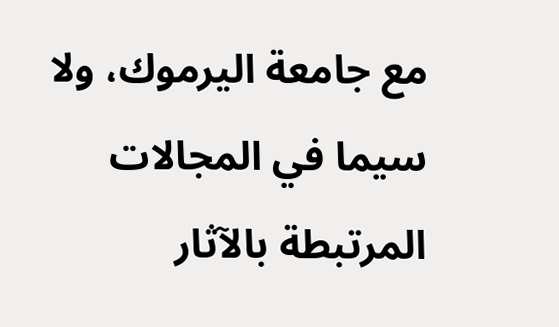مع جامعة اليرموك، ولا سيما في المجالات المرتبطة بالآثار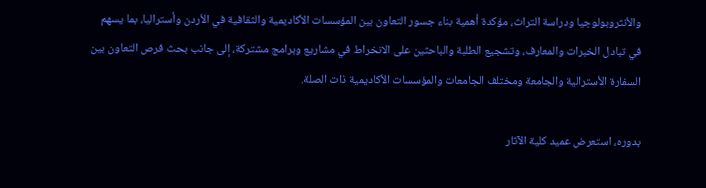والأنثروبولوجيا ودراسة التراث، مؤكدة أهمية بناء جسور التعاون بين المؤسسات الأكاديمية والثقافية في الأردن وأستراليا، بما يسهم في تبادل الخبرات والمعارف، وتشجيع الطلبة والباحثين على الانخراط في مشاريع وبرامج مشتركة، إلى جانب بحث فرص التعاون بين السفارة الأسترالية والجامعة ومختلف الجامعات والمؤسسات الأكاديمية ذات الصلة.

بدوره، استعرض عميد كلية الآثار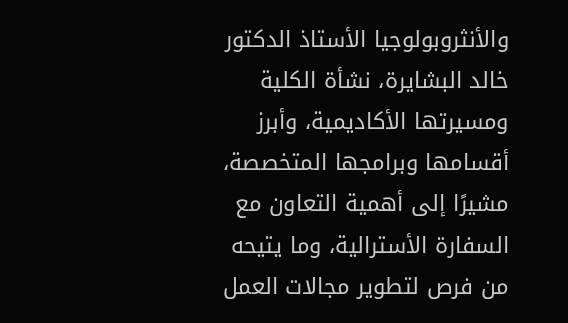والأنثروبولوجيا الأستاذ الدكتور خالد البشايرة، نشأة الكلية ومسيرتها الأكاديمية، وأبرز أقسامها وبرامجها المتخصصة، مشيرًا إلى أهمية التعاون مع السفارة الأسترالية، وما يتيحه من فرص لتطوير مجالات العمل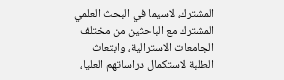المشترك، لاسيما في البحث العلمي المشترك مع الباحثين من مختلف الجامعات الاسترالية، وابتعاث الطلبة لاستكمال دراساتهم العليا،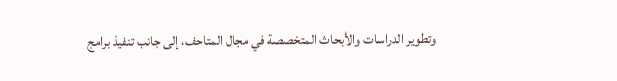وتطوير الدراسات والأبحاث المتخصصة في مجال المتاحف، إلى جانب تنفيذ برامج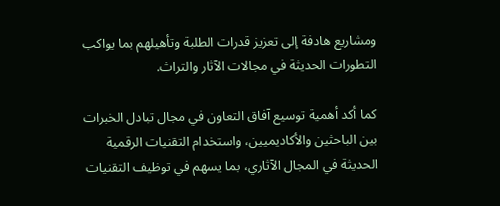ومشاريع هادفة إلى تعزيز قدرات الطلبة وتأهيلهم بما يواكب التطورات الحديثة في مجالات الآثار والتراث.

كما أكد أهمية توسيع آفاق التعاون في مجال تبادل الخبرات بين الباحثين والأكاديميين، واستخدام التقنيات الرقمية الحديثة في المجال الآثاري، بما يسهم في توظيف التقنيات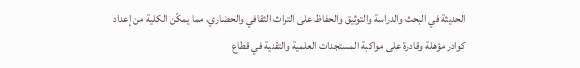الحديثة في البحث والدراسة والتوثيق والحفاظ على التراث الثقافي والحضاري، مما يمكّن الكلية من إعداد كوادر مؤهلة وقادرة على مواكبة المستجدات العلمية والتقنية في قطاع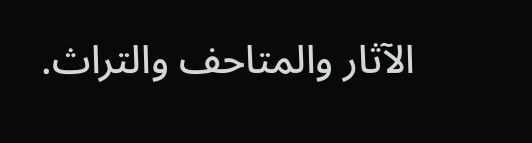الآثار والمتاحف والتراث.